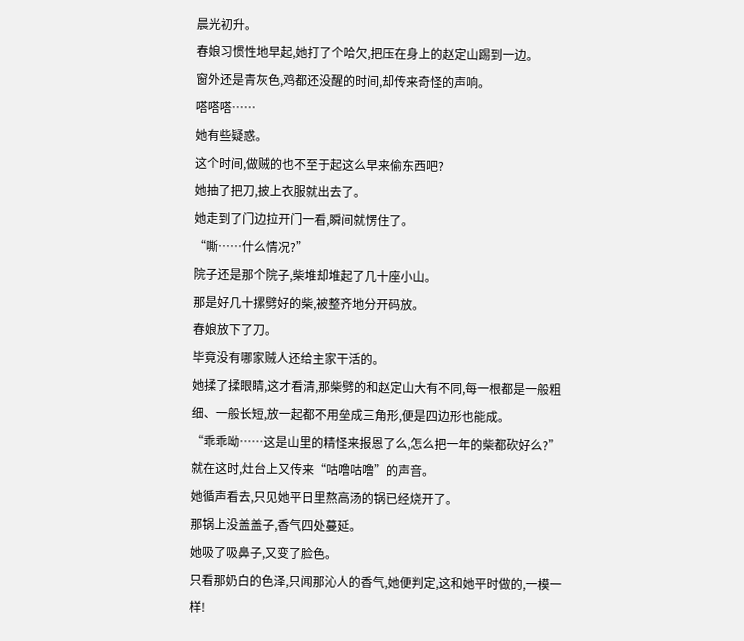晨光初升。
春娘习惯性地早起,她打了个哈欠,把压在身上的赵定山踢到一边。
窗外还是青灰色,鸡都还没醒的时间,却传来奇怪的声响。
嗒嗒嗒……
她有些疑惑。
这个时间,做贼的也不至于起这么早来偷东西吧?
她抽了把刀,披上衣服就出去了。
她走到了门边拉开门一看,瞬间就愣住了。
“嘶……什么情况?”
院子还是那个院子,柴堆却堆起了几十座小山。
那是好几十摞劈好的柴,被整齐地分开码放。
春娘放下了刀。
毕竟没有哪家贼人还给主家干活的。
她揉了揉眼睛,这才看清,那柴劈的和赵定山大有不同,每一根都是一般粗细、一般长短,放一起都不用垒成三角形,便是四边形也能成。
“乖乖呦……这是山里的精怪来报恩了么,怎么把一年的柴都砍好么?”
就在这时,灶台上又传来“咕噜咕噜”的声音。
她循声看去,只见她平日里熬高汤的锅已经烧开了。
那锅上没盖盖子,香气四处蔓延。
她吸了吸鼻子,又变了脸色。
只看那奶白的色泽,只闻那沁人的香气,她便判定,这和她平时做的,一模一样!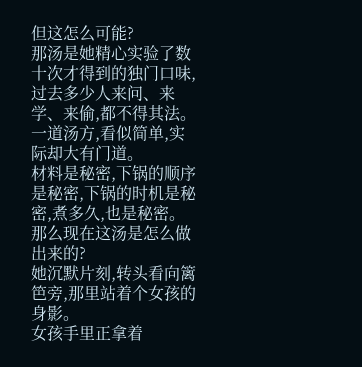但这怎么可能?
那汤是她精心实验了数十次才得到的独门口味,过去多少人来问、来学、来偷,都不得其法。
一道汤方,看似简单,实际却大有门道。
材料是秘密,下锅的顺序是秘密,下锅的时机是秘密,煮多久,也是秘密。
那么现在这汤是怎么做出来的?
她沉默片刻,转头看向篱笆旁,那里站着个女孩的身影。
女孩手里正拿着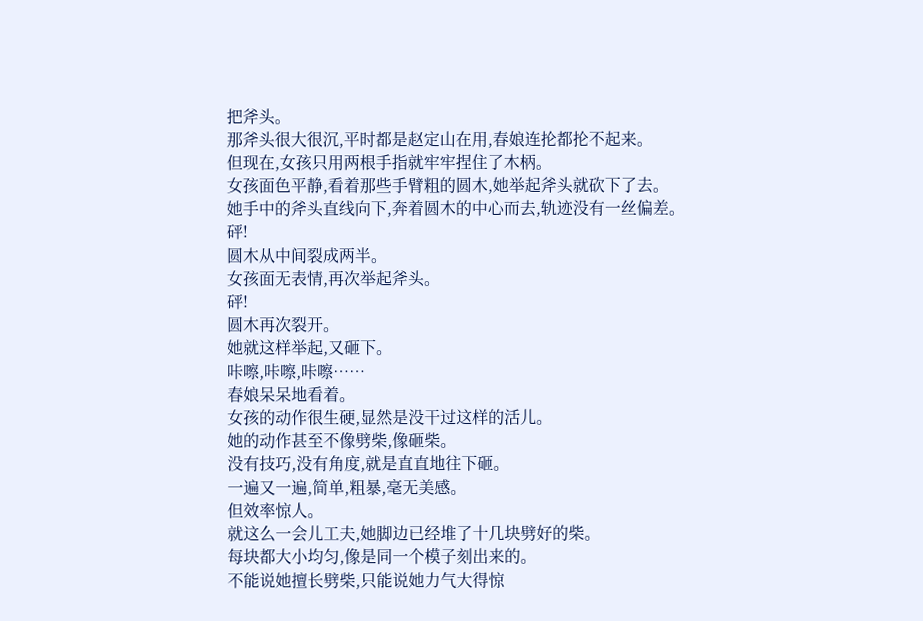把斧头。
那斧头很大很沉,平时都是赵定山在用,春娘连抡都抡不起来。
但现在,女孩只用两根手指就牢牢捏住了木柄。
女孩面色平静,看着那些手臂粗的圆木,她举起斧头就砍下了去。
她手中的斧头直线向下,奔着圆木的中心而去,轨迹没有一丝偏差。
砰!
圆木从中间裂成两半。
女孩面无表情,再次举起斧头。
砰!
圆木再次裂开。
她就这样举起,又砸下。
咔嚓,咔嚓,咔嚓……
春娘呆呆地看着。
女孩的动作很生硬,显然是没干过这样的活儿。
她的动作甚至不像劈柴,像砸柴。
没有技巧,没有角度,就是直直地往下砸。
一遍又一遍,简单,粗暴,毫无美感。
但效率惊人。
就这么一会儿工夫,她脚边已经堆了十几块劈好的柴。
每块都大小均匀,像是同一个模子刻出来的。
不能说她擅长劈柴,只能说她力气大得惊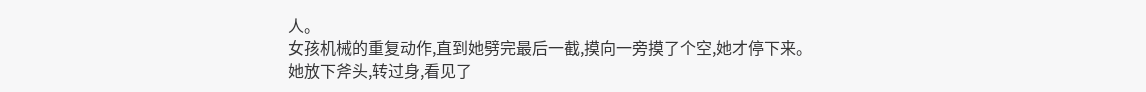人。
女孩机械的重复动作,直到她劈完最后一截,摸向一旁摸了个空,她才停下来。
她放下斧头,转过身,看见了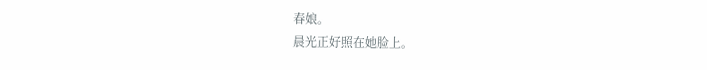春娘。
晨光正好照在她脸上。